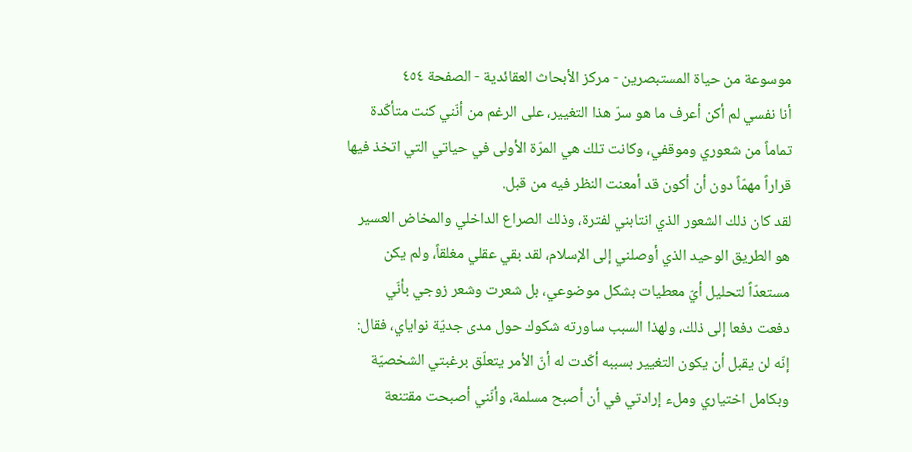موسوعة من حياة المستبصرين - مركز الأبحاث العقائدية - الصفحة ٤٥٤
أنا نفسي لم أكن أعرف ما هو سرّ هذا التغيير، على الرغم من أنّني كنت متأكّدة تماماً من شعوري وموقفي، وكانت تلك هي المرّة الأولى في حياتي التي اتخذ فيها قراراً مهمّاً دون أن أكون قد أمعنت النظر فيه من قبل.
لقد كان ذلك الشعور الذي انتابني لفترة، وذلك الصراع الداخلي والمخاض العسير هو الطريق الوحيد الذي أوصلني إلى الإسلام، لقد بقي عقلي مغلقاً، ولم يكن مستعدّاً لتحليل أيّ معطيات بشكل موضوعي، بل شعرت وشعر زوجي بأنّي
دفعت دفعا إلى ذلك، ولهذا السبب ساورته شكوك حول مدى جديّة نواياي، فقال:
إنّه لن يقبل أن يكون التغيير بسببه أكّدت له أنّ الأمر يتعلّق برغبتي الشخصيّة وبكامل اختياري وملء إرادتي في أن أصبح مسلمة، وأنّني أصبحت مقتنعة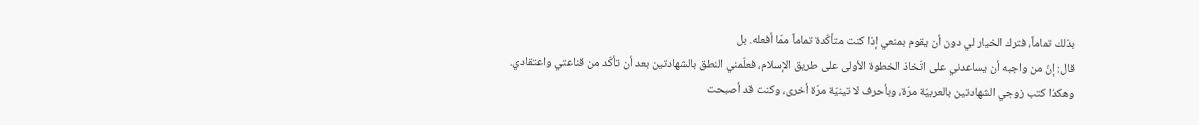بذلك تماماً، فترك الخيار لي دون أن يقوم بمنعي إذا كنت متأكّدة تماماً ممّا أفعله. بل
قال: إنّ من واجبه أن يساعدني على اتّخاذ الخطوة الأولى على طريق الإسلام، فعلّمني النطق بالشهادتين بعد أن تأكّد من قناعتي واعتقادي.
وهكذا كتب زوجي الشهادتين بالعربيّة مرّة، وبأحرف لا تينيّة مرّة أخرى، وكنت قد أصبحت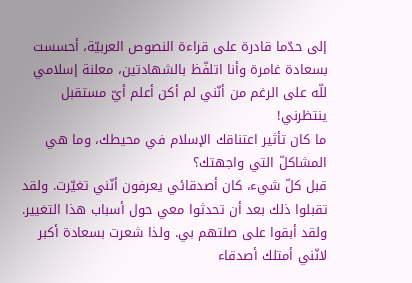إلى حدّما قادرة على قراءة النصوص العربيّة، أحسست بسعادة غامرة وأنا اتلفّظ بالشهادتين، معلنة إسلامي للّه على الرغم من أنّني لم أكن أعلم أيّ مستقبل ينتظرني!
ما كان تأثير اعتناقك الإسلام في محيطك، وما هي المشاكلّ التي واجهتك؟
قبل كلّ شيء، كان أصدقائي يعرفون أنّني تغيّرت. ولقد تقبلوا ذلك بعد أن تحدثوا معي حول أسباب هذا التغيير. ولقد أبقوا على صلتهم بي. ولذا شعرت بسعادة أكبر لانّني أمتلك أصدقاء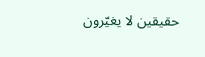حقيقين لا يغيّرون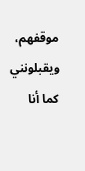موقفهم، ويقبلونني كما أنا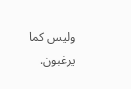وليس كما يرغبون.